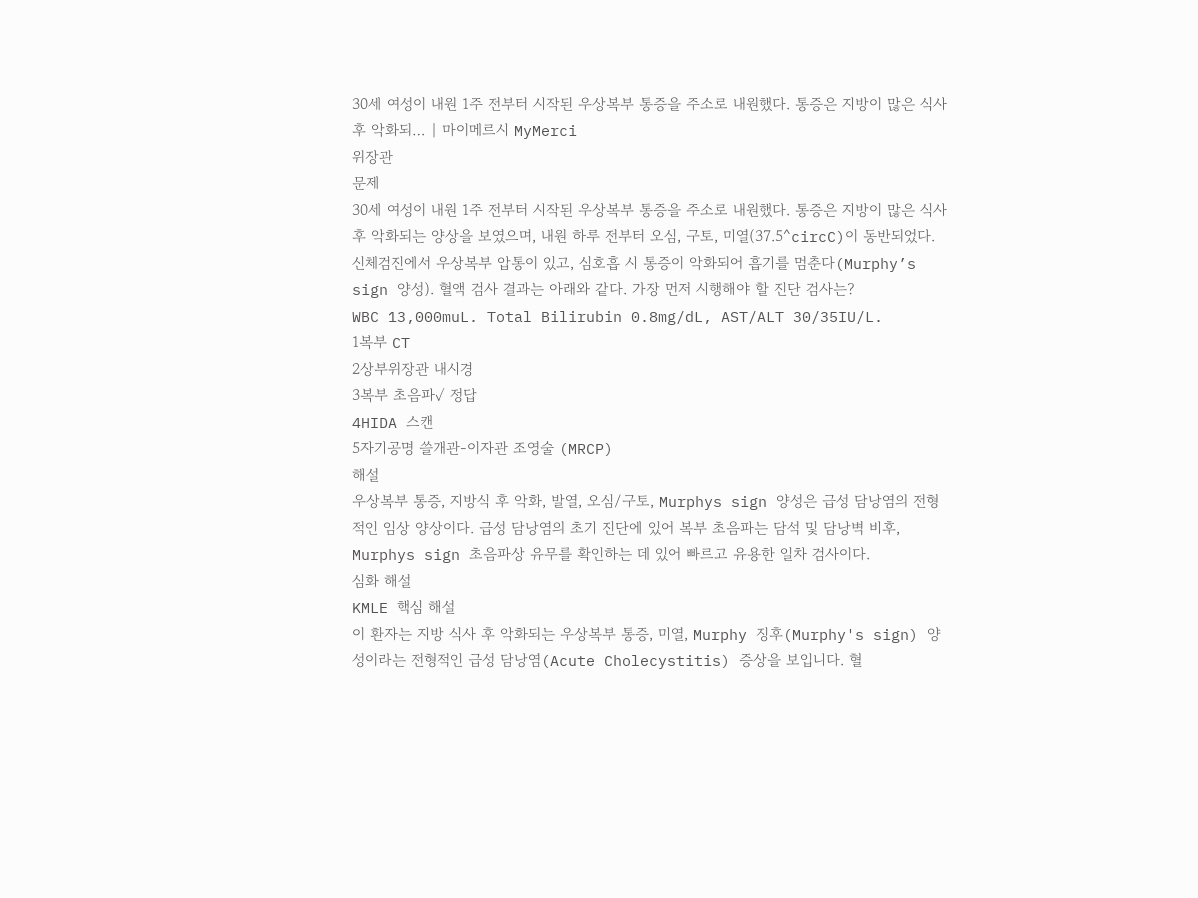30세 여성이 내원 1주 전부터 시작된 우상복부 통증을 주소로 내원했다. 통증은 지방이 많은 식사 후 악화되… | 마이메르시 MyMerci
위장관
문제
30세 여성이 내원 1주 전부터 시작된 우상복부 통증을 주소로 내원했다. 통증은 지방이 많은 식사 후 악화되는 양상을 보였으며, 내원 하루 전부터 오심, 구토, 미열(37.5^circC)이 동반되었다. 신체검진에서 우상복부 압통이 있고, 심호흡 시 통증이 악화되어 흡기를 멈춘다(Murphy’s sign 양성). 혈액 검사 결과는 아래와 같다. 가장 먼저 시행해야 할 진단 검사는?
WBC 13,000muL. Total Bilirubin 0.8mg/dL, AST/ALT 30/35IU/L.
1복부 CT
2상부위장관 내시경
3복부 초음파✓ 정답
4HIDA 스캔
5자기공명 쓸개관-이자관 조영술 (MRCP)
해설
우상복부 통증, 지방식 후 악화, 발열, 오심/구토, Murphys sign 양성은 급성 담낭염의 전형적인 임상 양상이다. 급성 담낭염의 초기 진단에 있어 복부 초음파는 담석 및 담낭벽 비후, Murphys sign 초음파상 유무를 확인하는 데 있어 빠르고 유용한 일차 검사이다.
심화 해설
KMLE 핵심 해설
이 환자는 지방 식사 후 악화되는 우상복부 통증, 미열, Murphy 징후(Murphy's sign) 양성이라는 전형적인 급성 담낭염(Acute Cholecystitis) 증상을 보입니다. 혈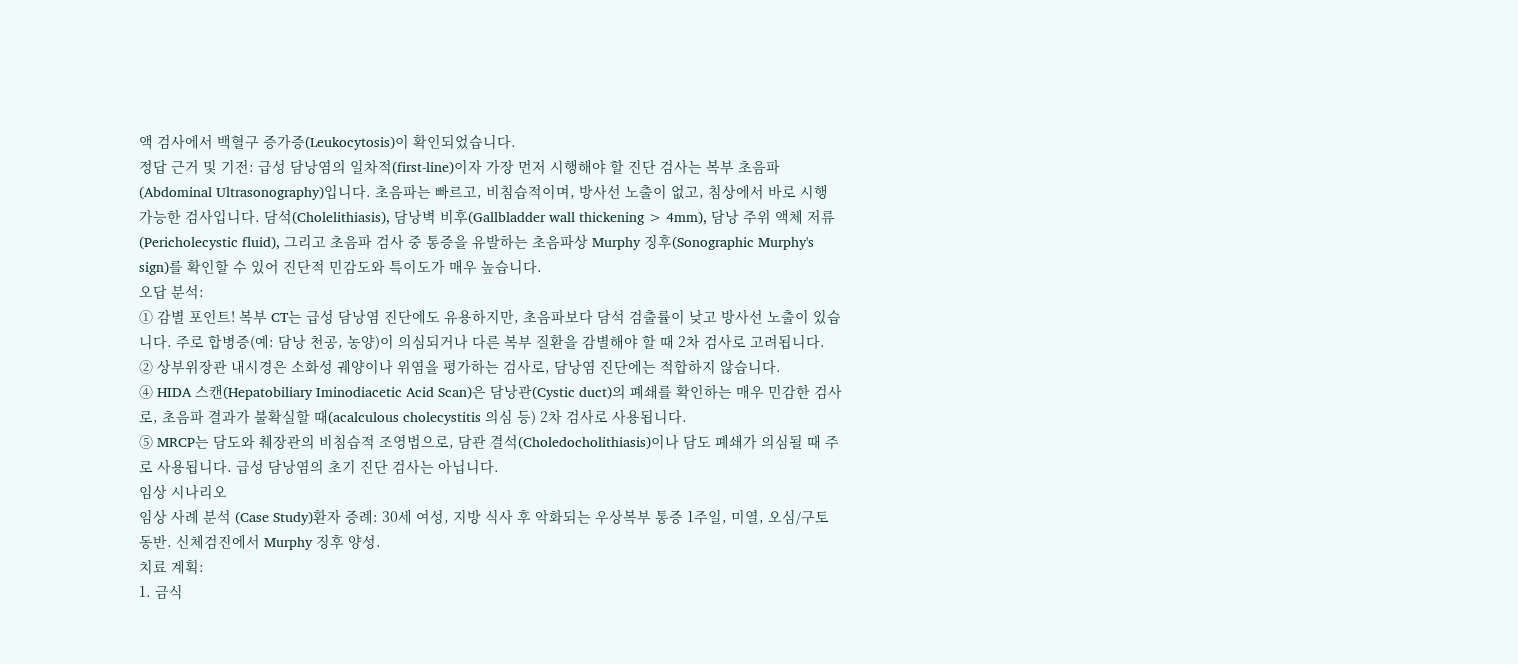액 검사에서 백혈구 증가증(Leukocytosis)이 확인되었습니다.
정답 근거 및 기전: 급성 담낭염의 일차적(first-line)이자 가장 먼저 시행해야 할 진단 검사는 복부 초음파(Abdominal Ultrasonography)입니다. 초음파는 빠르고, 비침습적이며, 방사선 노출이 없고, 침상에서 바로 시행 가능한 검사입니다. 담석(Cholelithiasis), 담낭벽 비후(Gallbladder wall thickening > 4mm), 담낭 주위 액체 저류(Pericholecystic fluid), 그리고 초음파 검사 중 통증을 유발하는 초음파상 Murphy 징후(Sonographic Murphy's sign)를 확인할 수 있어 진단적 민감도와 특이도가 매우 높습니다.
오답 분석:
① 감별 포인트! 복부 CT는 급성 담낭염 진단에도 유용하지만, 초음파보다 담석 검출률이 낮고 방사선 노출이 있습니다. 주로 합병증(예: 담낭 천공, 농양)이 의심되거나 다른 복부 질환을 감별해야 할 때 2차 검사로 고려됩니다.
② 상부위장관 내시경은 소화성 궤양이나 위염을 평가하는 검사로, 담낭염 진단에는 적합하지 않습니다.
④ HIDA 스캔(Hepatobiliary Iminodiacetic Acid Scan)은 담낭관(Cystic duct)의 폐쇄를 확인하는 매우 민감한 검사로, 초음파 결과가 불확실할 때(acalculous cholecystitis 의심 등) 2차 검사로 사용됩니다.
⑤ MRCP는 담도와 췌장관의 비침습적 조영법으로, 담관 결석(Choledocholithiasis)이나 담도 폐쇄가 의심될 때 주로 사용됩니다. 급성 담낭염의 초기 진단 검사는 아닙니다.
임상 시나리오
임상 사례 분석 (Case Study)환자 증례: 30세 여성, 지방 식사 후 악화되는 우상복부 통증 1주일, 미열, 오심/구토 동반. 신체검진에서 Murphy 징후 양성.
치료 계획:
1. 금식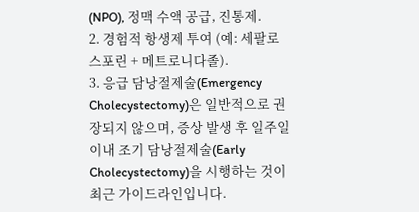(NPO), 정맥 수액 공급, 진통제.
2. 경험적 항생제 투여 (예: 세팔로스포린 + 메트로니다졸).
3. 응급 담낭절제술(Emergency Cholecystectomy)은 일반적으로 권장되지 않으며, 증상 발생 후 일주일 이내 조기 담낭절제술(Early Cholecystectomy)을 시행하는 것이 최근 가이드라인입니다.